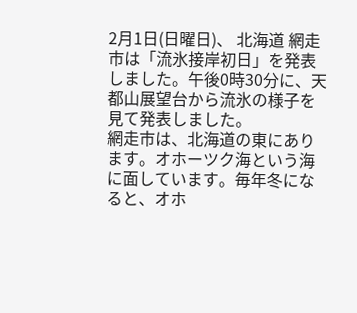2月1日(日曜日)、 北海道 網走市は「流氷接岸初日」を発表しました。午後0時30分に、天都山展望台から流氷の様子を見て発表しました。
網走市は、北海道の東にあります。オホーツク海という海に面しています。毎年冬になると、オホ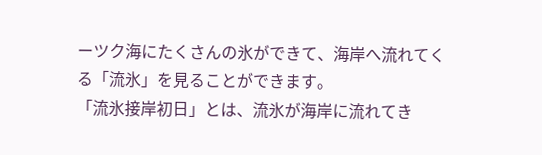ーツク海にたくさんの氷ができて、海岸へ流れてくる「流氷」を見ることができます。
「流氷接岸初日」とは、流氷が海岸に流れてき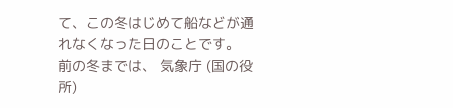て、この冬はじめて船などが通れなくなった日のことです。
前の冬までは、 気象庁 (国の役所)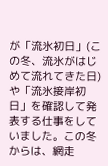が「流氷初日」(この冬、流氷がはじめて流れてきた日)や「流氷接岸初日」を確認して発表する仕事をしていました。この冬からは、網走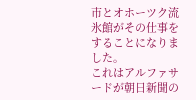市とオホーツク流氷館がその仕事をすることになりました。
これはアルファサードが朝日新聞の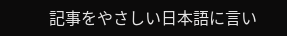記事をやさしい日本語に言い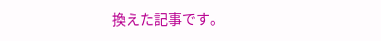換えた記事です。